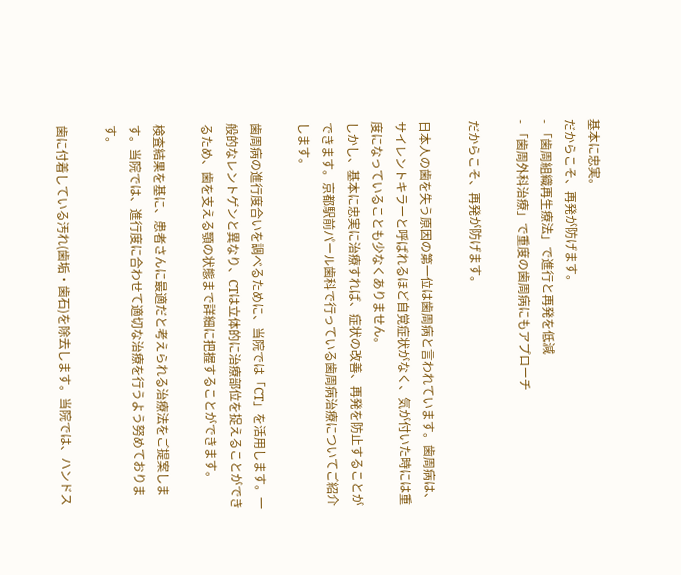基本に忠実。
だからこそ、再発が防げます。
- 「歯周組織再生療法」で進行と再発を低減
- 「歯周外科治療」で重度の歯周病にもアプローチ

だからこそ、再発が防げます。

日本人の歯を失う原因の第一位は歯周病と言われています。歯周病は、サイレントキラーと呼ばれるほど自覚症状がなく、気が付いた時には重度になっていることも少なくありません。
しかし、基本に忠実に治療すれば、症状の改善、再発を防止することができます。京都駅前パール歯科で行っている歯周病治療についてご紹介します。

歯周病の進行度合いを調べるために、当院では「CT」を活用します。一般的なレントゲンと異なり、CTは立体的に治療部位を捉えることができるため、歯を支える顎の状態まで詳細に把握することができます。

検査結果を基に、患者さんに最適だと考えられる治療法をご提案します。当院では、進行度に合わせて適切な治療を行うよう努めております。

歯に付着している汚れ(歯垢・歯石)を除去します。当院では、ハンドス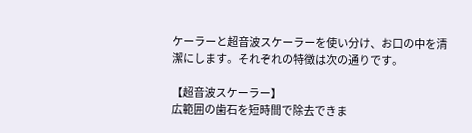ケーラーと超音波スケーラーを使い分け、お口の中を清潔にします。それぞれの特徴は次の通りです。

【超音波スケーラー】
広範囲の歯石を短時間で除去できま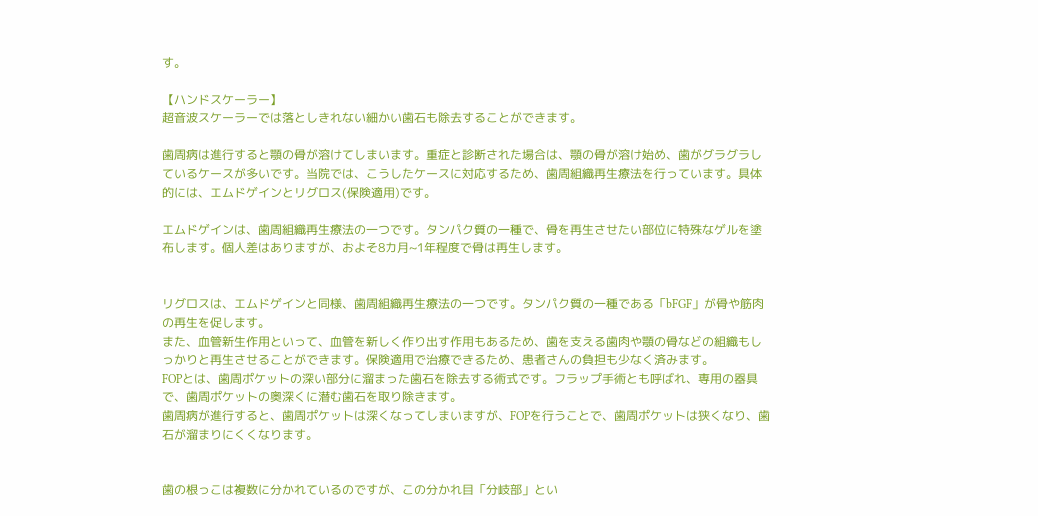す。

【ハンドスケーラー】
超音波スケーラーでは落としきれない細かい歯石も除去することができます。

歯周病は進行すると顎の骨が溶けてしまいます。重症と診断された場合は、顎の骨が溶け始め、歯がグラグラしているケースが多いです。当院では、こうしたケースに対応するため、歯周組織再生療法を行っています。具体的には、エムドゲインとリグロス(保険適用)です。

エムドゲインは、歯周組織再生療法の一つです。タンパク質の一種で、骨を再生させたい部位に特殊なゲルを塗布します。個人差はありますが、およそ8カ月~1年程度で骨は再生します。


リグロスは、エムドゲインと同様、歯周組織再生療法の一つです。タンパク質の一種である「bFGF」が骨や筋肉の再生を促します。
また、血管新生作用といって、血管を新しく作り出す作用もあるため、歯を支える歯肉や顎の骨などの組織もしっかりと再生させることができます。保険適用で治療できるため、患者さんの負担も少なく済みます。
FOPとは、歯周ポケットの深い部分に溜まった歯石を除去する術式です。フラップ手術とも呼ばれ、専用の器具で、歯周ポケットの奥深くに潜む歯石を取り除きます。
歯周病が進行すると、歯周ポケットは深くなってしまいますが、FOPを行うことで、歯周ポケットは狭くなり、歯石が溜まりにくくなります。


歯の根っこは複数に分かれているのですが、この分かれ目「分岐部」とい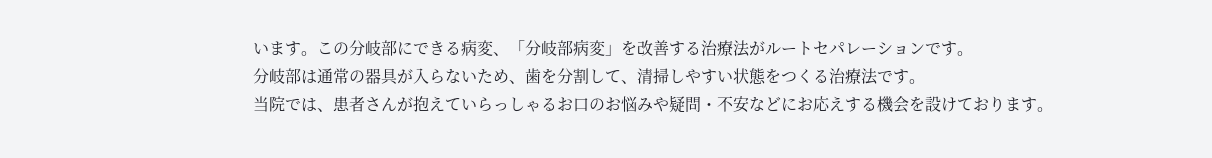います。この分岐部にできる病変、「分岐部病変」を改善する治療法がルートセパレーションです。
分岐部は通常の器具が入らないため、歯を分割して、清掃しやすい状態をつくる治療法です。
当院では、患者さんが抱えていらっしゃるお口のお悩みや疑問・不安などにお応えする機会を設けております。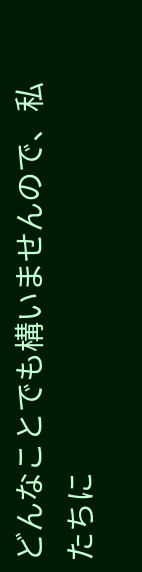どんなことでも構いませんので、私たちに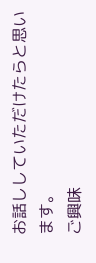お話ししていただけたらと思います。
ご興味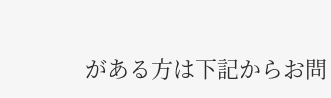がある方は下記からお問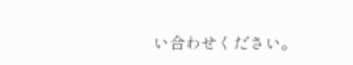い合わせください。